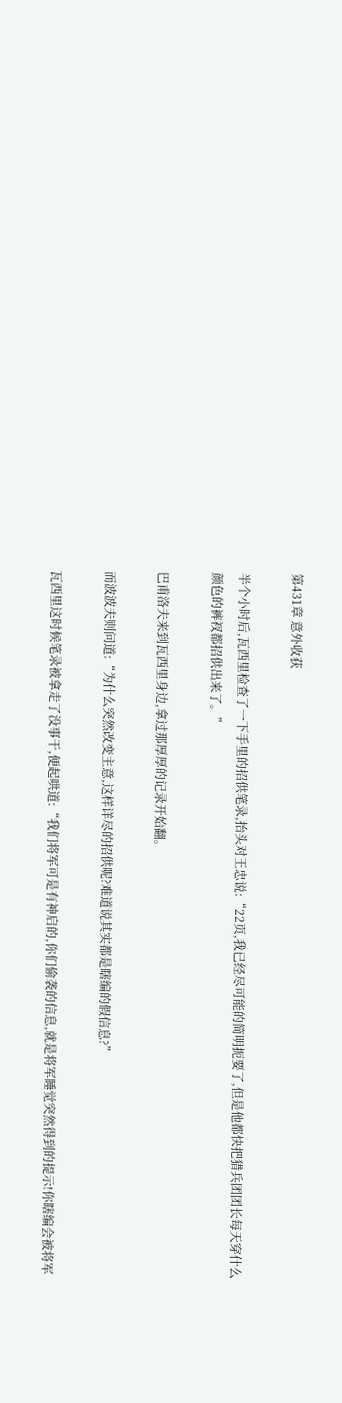第431章 意外收获

半个小时后,瓦西里检查了一下手里的招供笔录,抬头对王忠说:“22页,我已经尽可能的简明扼要了,但是他都快把猎兵团团长每天穿什么颜色的裤衩都招供出来了。”

巴甫洛夫来到瓦西里身边,拿过那厚厚的记录开始翻。

而波波夫则问道:“为什么突然改变主意,这样详尽的招供呢?难道说其实都是瞎编的假信息?”

瓦西里这时候笔录被拿走了没事干,便起哄道:“我们将军可是有神启的,你们偷袭的信息,就是将军睡觉突然得到的提示!你瞎编会被将军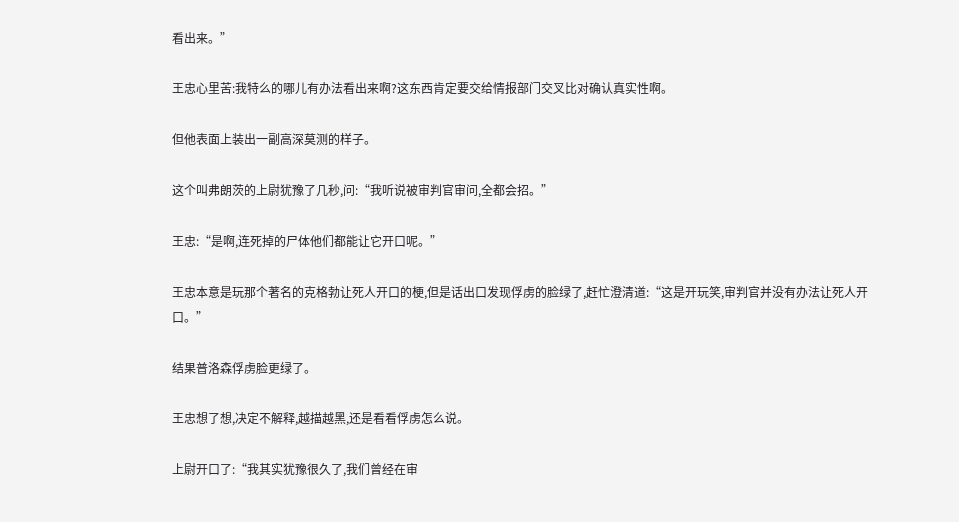看出来。”

王忠心里苦:我特么的哪儿有办法看出来啊?这东西肯定要交给情报部门交叉比对确认真实性啊。

但他表面上装出一副高深莫测的样子。

这个叫弗朗茨的上尉犹豫了几秒,问:“我听说被审判官审问,全都会招。”

王忠:“是啊,连死掉的尸体他们都能让它开口呢。”

王忠本意是玩那个著名的克格勃让死人开口的梗,但是话出口发现俘虏的脸绿了,赶忙澄清道:“这是开玩笑,审判官并没有办法让死人开口。”

结果普洛森俘虏脸更绿了。

王忠想了想,决定不解释,越描越黑,还是看看俘虏怎么说。

上尉开口了:“我其实犹豫很久了,我们曾经在审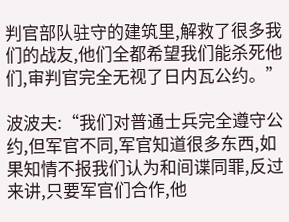判官部队驻守的建筑里,解救了很多我们的战友,他们全都希望我们能杀死他们,审判官完全无视了日内瓦公约。”

波波夫:“我们对普通士兵完全遵守公约,但军官不同,军官知道很多东西,如果知情不报我们认为和间谍同罪,反过来讲,只要军官们合作,他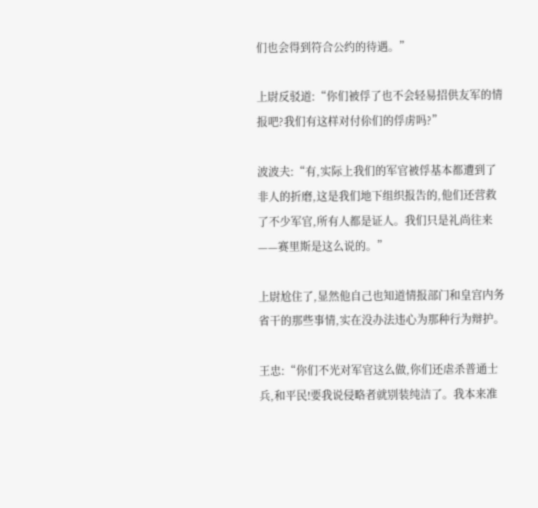们也会得到符合公约的待遇。”

上尉反驳道:“你们被俘了也不会轻易招供友军的情报吧?我们有这样对付伱们的俘虏吗?”

波波夫:“有,实际上我们的军官被俘基本都遭到了非人的折磨,这是我们地下组织报告的,他们还营救了不少军官,所有人都是证人。我们只是礼尚往来——赛里斯是这么说的。”

上尉尬住了,显然他自己也知道情报部门和皇宫内务省干的那些事情,实在没办法违心为那种行为辩护。

王忠:“你们不光对军官这么做,你们还虐杀普通士兵,和平民!要我说侵略者就别装纯洁了。我本来准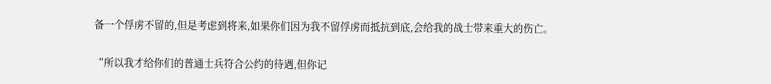备一个俘虏不留的,但是考虑到将来,如果你们因为我不留俘虏而抵抗到底,会给我的战士带来重大的伤亡。

“所以我才给你们的普通士兵符合公约的待遇,但你记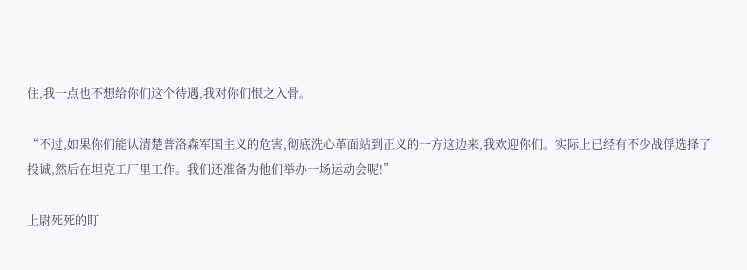住,我一点也不想给你们这个待遇,我对你们恨之入骨。

“不过,如果你们能认清楚普洛森军国主义的危害,彻底洗心革面站到正义的一方这边来,我欢迎你们。实际上已经有不少战俘选择了投诚,然后在坦克工厂里工作。我们还准备为他们举办一场运动会呢!”

上尉死死的盯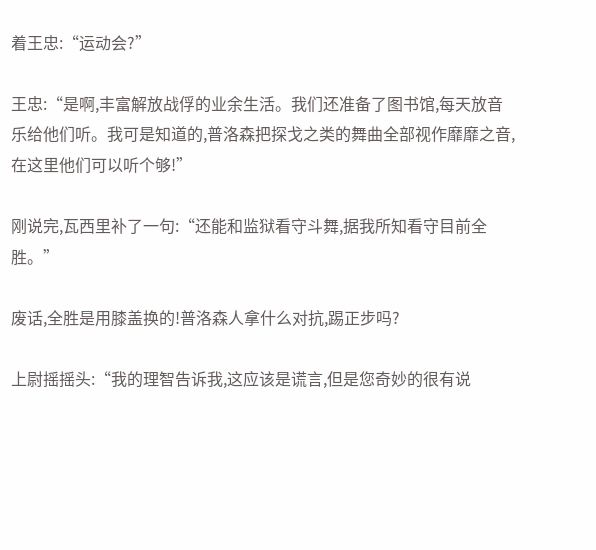着王忠:“运动会?”

王忠:“是啊,丰富解放战俘的业余生活。我们还准备了图书馆,每天放音乐给他们听。我可是知道的,普洛森把探戈之类的舞曲全部视作靡靡之音,在这里他们可以听个够!”

刚说完,瓦西里补了一句:“还能和监狱看守斗舞,据我所知看守目前全胜。”

废话,全胜是用膝盖换的!普洛森人拿什么对抗,踢正步吗?

上尉摇摇头:“我的理智告诉我,这应该是谎言,但是您奇妙的很有说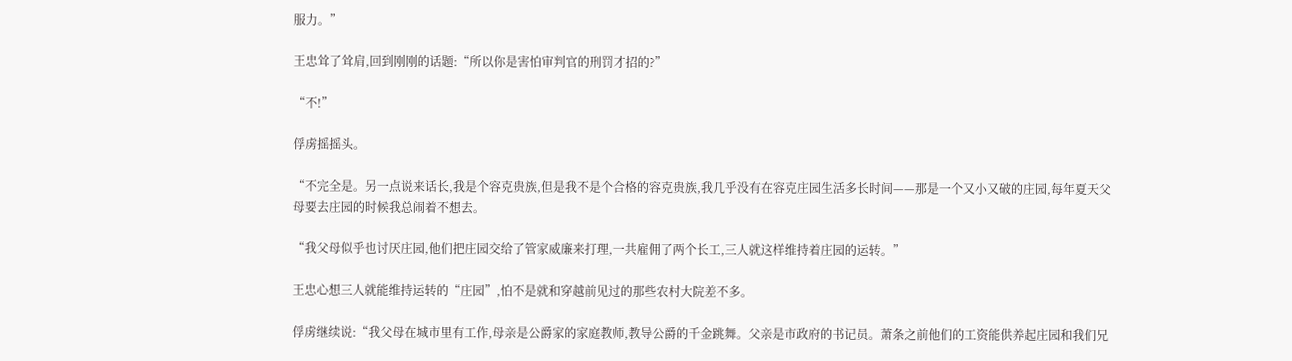服力。”

王忠耸了耸肩,回到刚刚的话题:“所以你是害怕审判官的刑罚才招的?”

“不!”

俘虏摇摇头。

“不完全是。另一点说来话长,我是个容克贵族,但是我不是个合格的容克贵族,我几乎没有在容克庄园生活多长时间——那是一个又小又破的庄园,每年夏天父母要去庄园的时候我总闹着不想去。

“我父母似乎也讨厌庄园,他们把庄园交给了管家威廉来打理,一共雇佣了两个长工,三人就这样维持着庄园的运转。”

王忠心想三人就能维持运转的“庄园”,怕不是就和穿越前见过的那些农村大院差不多。

俘虏继续说:“我父母在城市里有工作,母亲是公爵家的家庭教师,教导公爵的千金跳舞。父亲是市政府的书记员。萧条之前他们的工资能供养起庄园和我们兄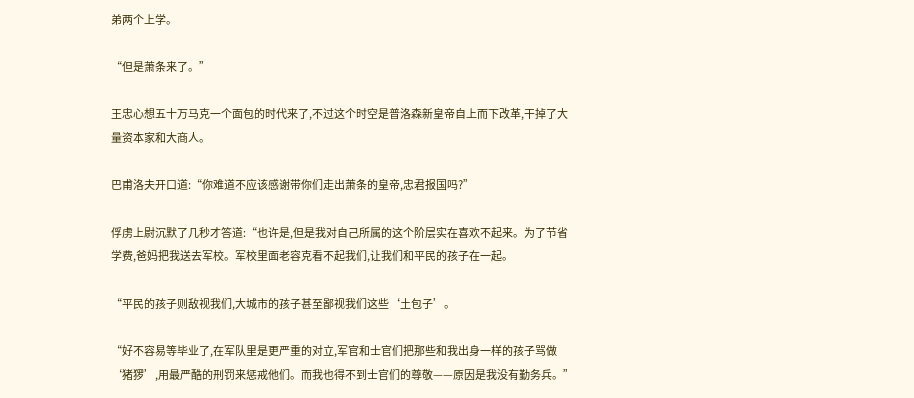弟两个上学。

“但是萧条来了。”

王忠心想五十万马克一个面包的时代来了,不过这个时空是普洛森新皇帝自上而下改革,干掉了大量资本家和大商人。

巴甫洛夫开口道:“你难道不应该感谢带你们走出萧条的皇帝,忠君报国吗?”

俘虏上尉沉默了几秒才答道:“也许是,但是我对自己所属的这个阶层实在喜欢不起来。为了节省学费,爸妈把我送去军校。军校里面老容克看不起我们,让我们和平民的孩子在一起。

“平民的孩子则敌视我们,大城市的孩子甚至鄙视我们这些‘土包子’。

“好不容易等毕业了,在军队里是更严重的对立,军官和士官们把那些和我出身一样的孩子骂做‘猪猡’,用最严酷的刑罚来惩戒他们。而我也得不到士官们的尊敬——原因是我没有勤务兵。”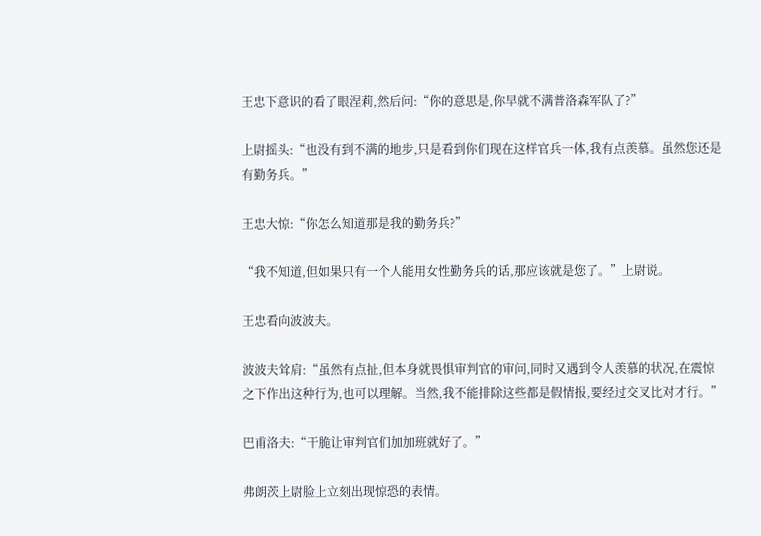王忠下意识的看了眼涅莉,然后问:“你的意思是,你早就不满普洛森军队了?”

上尉摇头:“也没有到不满的地步,只是看到你们现在这样官兵一体,我有点羡慕。虽然您还是有勤务兵。”

王忠大惊:“你怎么知道那是我的勤务兵?”

“我不知道,但如果只有一个人能用女性勤务兵的话,那应该就是您了。”上尉说。

王忠看向波波夫。

波波夫耸肩:“虽然有点扯,但本身就畏惧审判官的审问,同时又遇到令人羡慕的状况,在震惊之下作出这种行为,也可以理解。当然,我不能排除这些都是假情报,要经过交叉比对才行。”

巴甫洛夫:“干脆让审判官们加加班就好了。”

弗朗茨上尉脸上立刻出现惊恐的表情。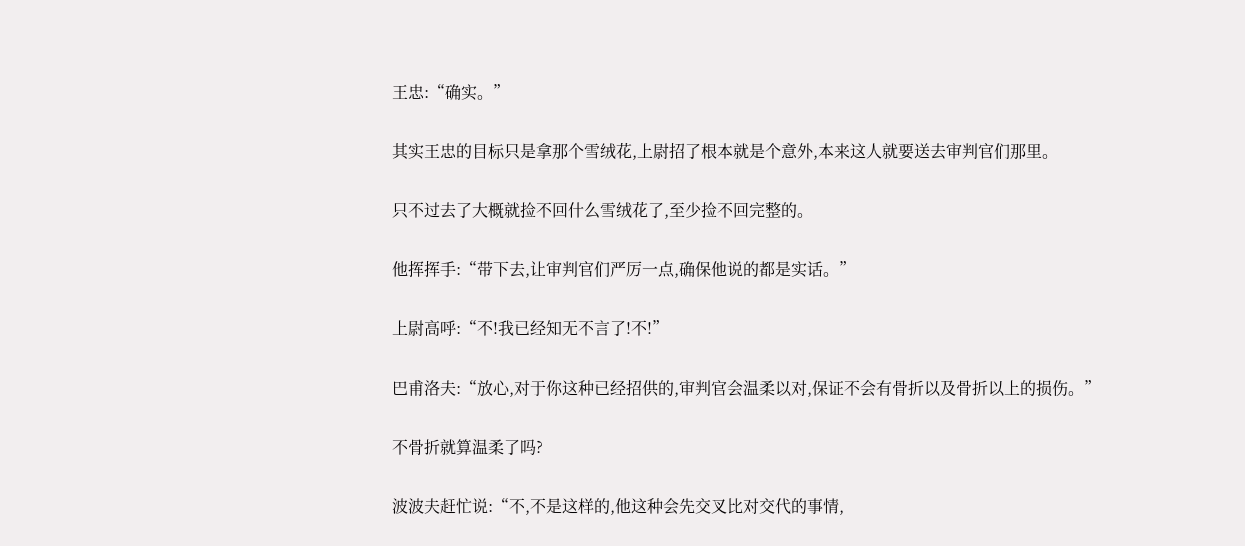王忠:“确实。”

其实王忠的目标只是拿那个雪绒花,上尉招了根本就是个意外,本来这人就要送去审判官们那里。

只不过去了大概就捡不回什么雪绒花了,至少捡不回完整的。

他挥挥手:“带下去,让审判官们严厉一点,确保他说的都是实话。”

上尉高呼:“不!我已经知无不言了!不!”

巴甫洛夫:“放心,对于你这种已经招供的,审判官会温柔以对,保证不会有骨折以及骨折以上的损伤。”

不骨折就算温柔了吗?

波波夫赶忙说:“不,不是这样的,他这种会先交叉比对交代的事情,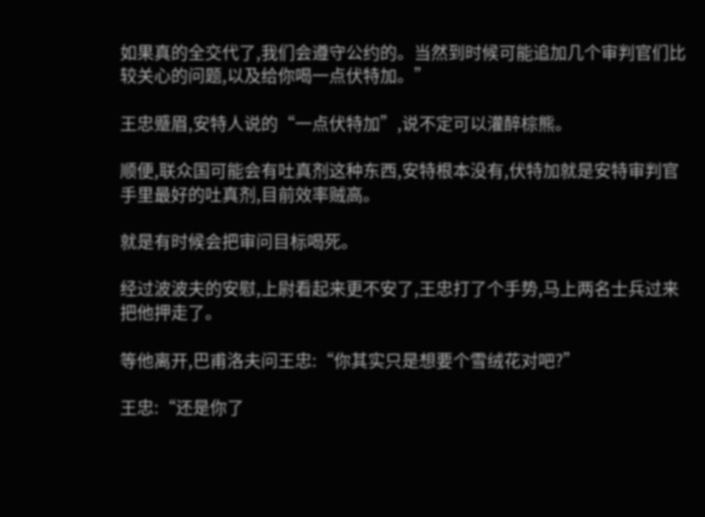如果真的全交代了,我们会遵守公约的。当然到时候可能追加几个审判官们比较关心的问题,以及给你喝一点伏特加。”

王忠蹙眉,安特人说的“一点伏特加”,说不定可以灌醉棕熊。

顺便,联众国可能会有吐真剂这种东西,安特根本没有,伏特加就是安特审判官手里最好的吐真剂,目前效率贼高。

就是有时候会把审问目标喝死。

经过波波夫的安慰,上尉看起来更不安了,王忠打了个手势,马上两名士兵过来把他押走了。

等他离开,巴甫洛夫问王忠:“你其实只是想要个雪绒花对吧?”

王忠:“还是你了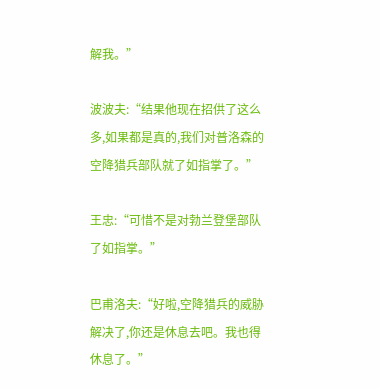解我。”

波波夫:“结果他现在招供了这么多,如果都是真的,我们对普洛森的空降猎兵部队就了如指掌了。”

王忠:“可惜不是对勃兰登堡部队了如指掌。”

巴甫洛夫:“好啦,空降猎兵的威胁解决了,你还是休息去吧。我也得休息了。”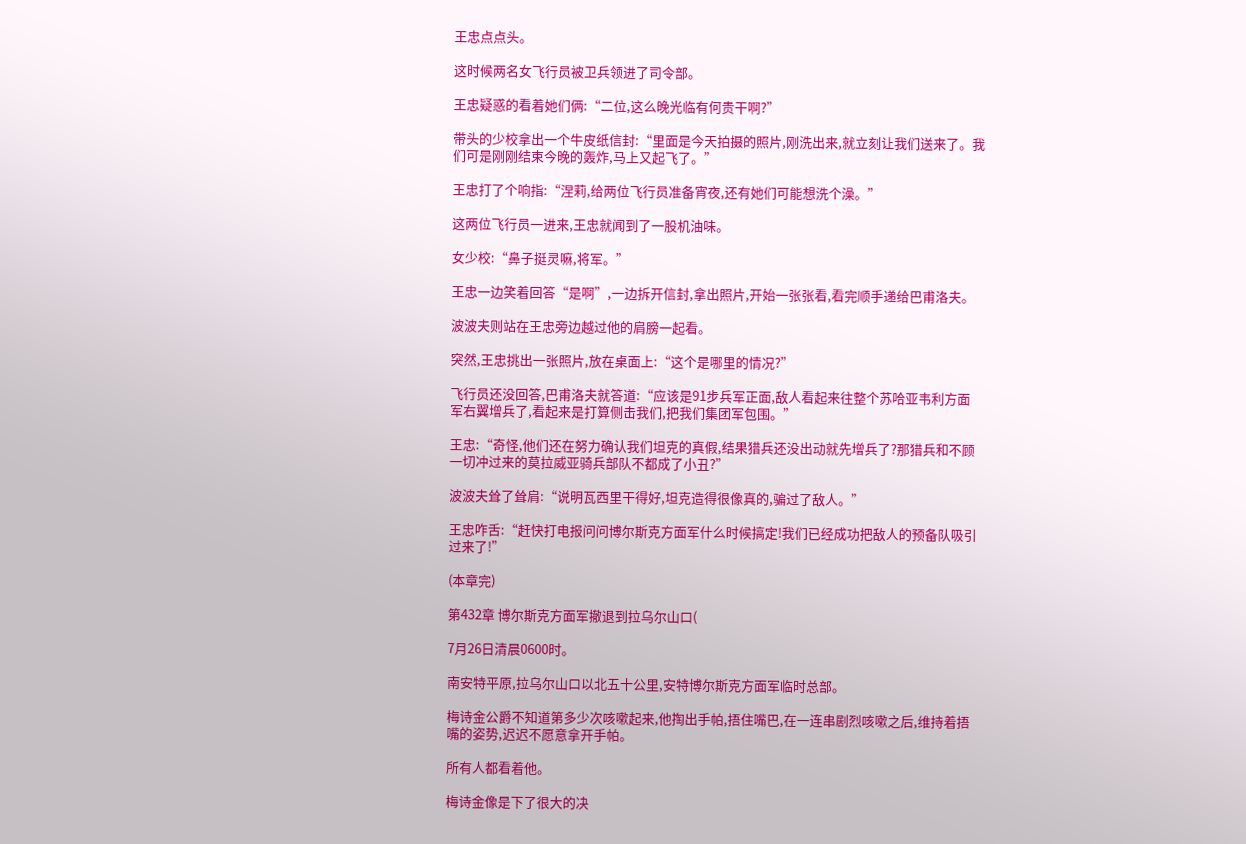王忠点点头。

这时候两名女飞行员被卫兵领进了司令部。

王忠疑惑的看着她们俩:“二位,这么晚光临有何贵干啊?”

带头的少校拿出一个牛皮纸信封:“里面是今天拍摄的照片,刚洗出来,就立刻让我们送来了。我们可是刚刚结束今晚的轰炸,马上又起飞了。”

王忠打了个响指:“涅莉,给两位飞行员准备宵夜,还有她们可能想洗个澡。”

这两位飞行员一进来,王忠就闻到了一股机油味。

女少校:“鼻子挺灵嘛,将军。”

王忠一边笑着回答“是啊”,一边拆开信封,拿出照片,开始一张张看,看完顺手递给巴甫洛夫。

波波夫则站在王忠旁边越过他的肩膀一起看。

突然,王忠挑出一张照片,放在桌面上:“这个是哪里的情况?”

飞行员还没回答,巴甫洛夫就答道:“应该是91步兵军正面,敌人看起来往整个苏哈亚韦利方面军右翼增兵了,看起来是打算侧击我们,把我们集团军包围。”

王忠:“奇怪,他们还在努力确认我们坦克的真假,结果猎兵还没出动就先增兵了?那猎兵和不顾一切冲过来的莫拉威亚骑兵部队不都成了小丑?”

波波夫耸了耸肩:“说明瓦西里干得好,坦克造得很像真的,骗过了敌人。”

王忠咋舌:“赶快打电报问问博尔斯克方面军什么时候搞定!我们已经成功把敌人的预备队吸引过来了!”

(本章完)

第432章 博尔斯克方面军撤退到拉乌尔山口(

7月26日清晨0600时。

南安特平原,拉乌尔山口以北五十公里,安特博尔斯克方面军临时总部。

梅诗金公爵不知道第多少次咳嗽起来,他掏出手帕,捂住嘴巴,在一连串剧烈咳嗽之后,维持着捂嘴的姿势,迟迟不愿意拿开手帕。

所有人都看着他。

梅诗金像是下了很大的决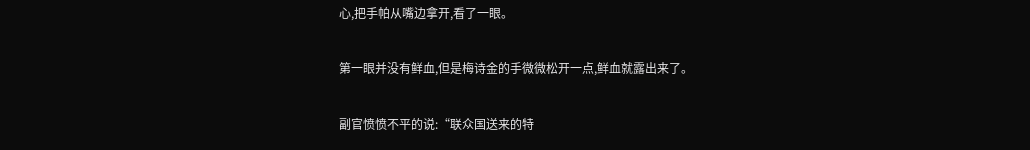心,把手帕从嘴边拿开,看了一眼。

第一眼并没有鲜血,但是梅诗金的手微微松开一点,鲜血就露出来了。

副官愤愤不平的说:“联众国送来的特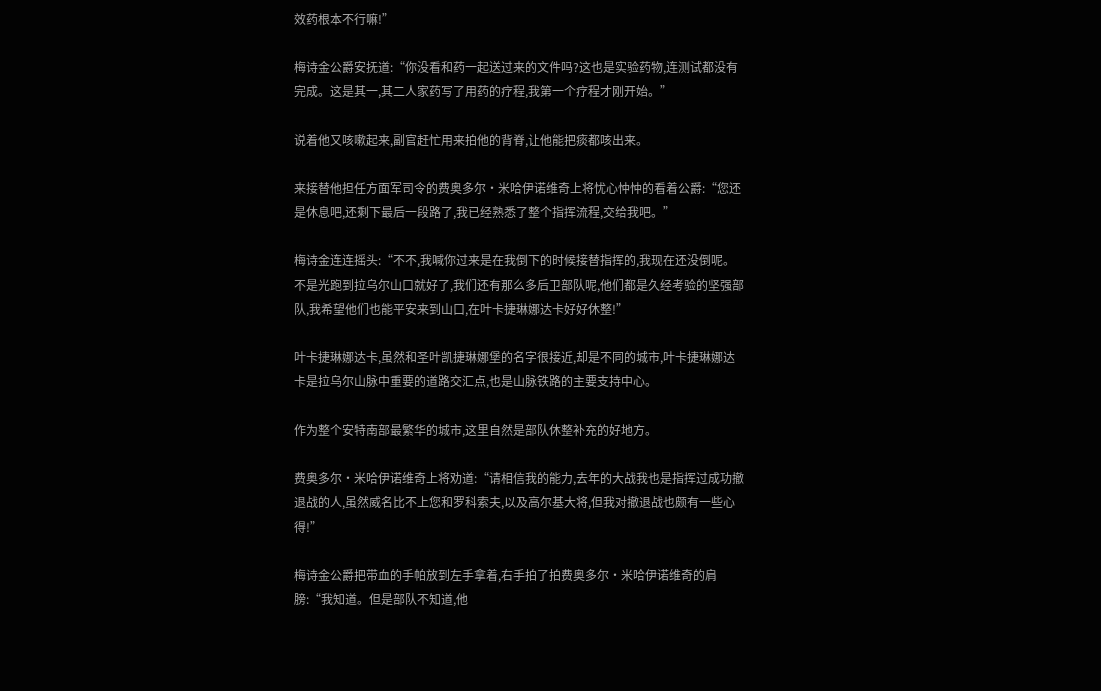效药根本不行嘛!”

梅诗金公爵安抚道:“你没看和药一起送过来的文件吗?这也是实验药物,连测试都没有完成。这是其一,其二人家药写了用药的疗程,我第一个疗程才刚开始。”

说着他又咳嗽起来,副官赶忙用来拍他的背脊,让他能把痰都咳出来。

来接替他担任方面军司令的费奥多尔·米哈伊诺维奇上将忧心忡忡的看着公爵:“您还是休息吧,还剩下最后一段路了,我已经熟悉了整个指挥流程,交给我吧。”

梅诗金连连摇头:“不不,我喊你过来是在我倒下的时候接替指挥的,我现在还没倒呢。不是光跑到拉乌尔山口就好了,我们还有那么多后卫部队呢,他们都是久经考验的坚强部队,我希望他们也能平安来到山口,在叶卡捷琳娜达卡好好休整!”

叶卡捷琳娜达卡,虽然和圣叶凯捷琳娜堡的名字很接近,却是不同的城市,叶卡捷琳娜达卡是拉乌尔山脉中重要的道路交汇点,也是山脉铁路的主要支持中心。

作为整个安特南部最繁华的城市,这里自然是部队休整补充的好地方。

费奥多尔·米哈伊诺维奇上将劝道:“请相信我的能力,去年的大战我也是指挥过成功撤退战的人,虽然威名比不上您和罗科索夫,以及高尔基大将,但我对撤退战也颇有一些心得!”

梅诗金公爵把带血的手帕放到左手拿着,右手拍了拍费奥多尔·米哈伊诺维奇的肩膀:“我知道。但是部队不知道,他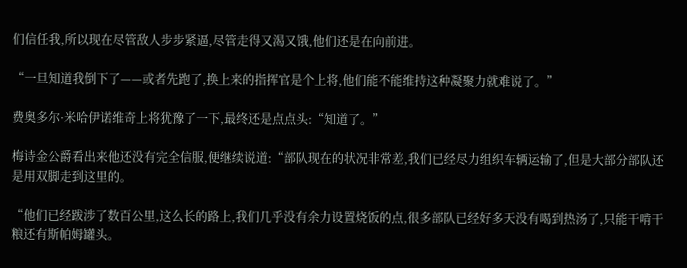们信任我,所以现在尽管敌人步步紧逼,尽管走得又渴又饿,他们还是在向前进。

“一旦知道我倒下了——或者先跑了,换上来的指挥官是个上将,他们能不能维持这种凝聚力就难说了。”

费奥多尔·米哈伊诺维奇上将犹豫了一下,最终还是点点头:“知道了。”

梅诗金公爵看出来他还没有完全信服,便继续说道:“部队现在的状况非常差,我们已经尽力组织车辆运输了,但是大部分部队还是用双脚走到这里的。

“他们已经跋涉了数百公里,这么长的路上,我们几乎没有余力设置烧饭的点,很多部队已经好多天没有喝到热汤了,只能干啃干粮还有斯帕姆罐头。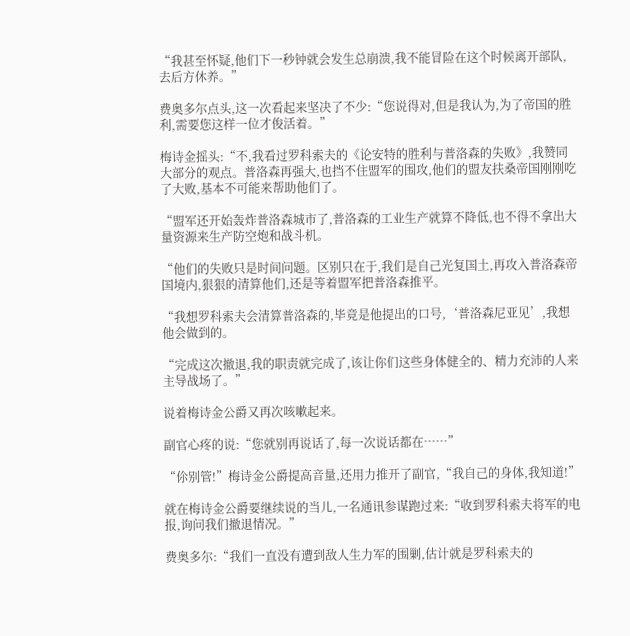“我甚至怀疑,他们下一秒钟就会发生总崩溃,我不能冒险在这个时候离开部队,去后方休养。”

费奥多尔点头,这一次看起来坚决了不少:“您说得对,但是我认为,为了帝国的胜利,需要您这样一位才俊活着。”

梅诗金摇头:“不,我看过罗科索夫的《论安特的胜利与普洛森的失败》,我赞同大部分的观点。普洛森再强大,也挡不住盟军的围攻,他们的盟友扶桑帝国刚刚吃了大败,基本不可能来帮助他们了。

“盟军还开始轰炸普洛森城市了,普洛森的工业生产就算不降低,也不得不拿出大量资源来生产防空炮和战斗机。

“他们的失败只是时间问题。区别只在于,我们是自己光复国土,再攻入普洛森帝国境内,狠狠的清算他们,还是等着盟军把普洛森推平。

“我想罗科索夫会清算普洛森的,毕竟是他提出的口号,‘普洛森尼亚见’,我想他会做到的。

“完成这次撤退,我的职责就完成了,该让你们这些身体健全的、精力充沛的人来主导战场了。”

说着梅诗金公爵又再次咳嗽起来。

副官心疼的说:“您就别再说话了,每一次说话都在……”

“伱别管!”梅诗金公爵提高音量,还用力推开了副官,“我自己的身体,我知道!”

就在梅诗金公爵要继续说的当儿,一名通讯参谋跑过来:“收到罗科索夫将军的电报,询问我们撤退情况。”

费奥多尔:“我们一直没有遭到敌人生力军的围剿,估计就是罗科索夫的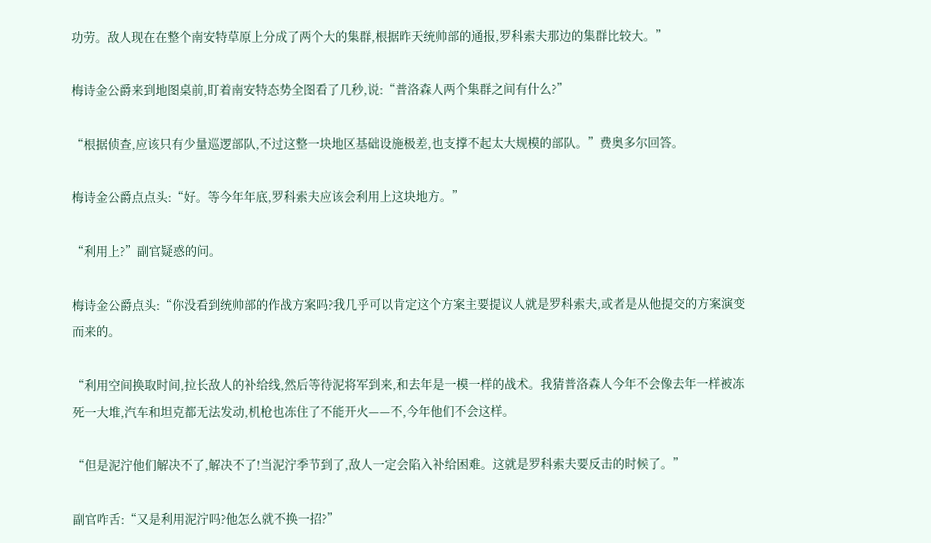功劳。敌人现在在整个南安特草原上分成了两个大的集群,根据昨天统帅部的通报,罗科索夫那边的集群比较大。”

梅诗金公爵来到地图桌前,盯着南安特态势全图看了几秒,说:“普洛森人两个集群之间有什么?”

“根据侦查,应该只有少量巡逻部队,不过这整一块地区基础设施极差,也支撑不起太大规模的部队。”费奥多尔回答。

梅诗金公爵点点头:“好。等今年年底,罗科索夫应该会利用上这块地方。”

“利用上?”副官疑惑的问。

梅诗金公爵点头:“你没看到统帅部的作战方案吗?我几乎可以肯定这个方案主要提议人就是罗科索夫,或者是从他提交的方案演变而来的。

“利用空间换取时间,拉长敌人的补给线,然后等待泥将军到来,和去年是一模一样的战术。我猜普洛森人今年不会像去年一样被冻死一大堆,汽车和坦克都无法发动,机枪也冻住了不能开火——不,今年他们不会这样。

“但是泥泞他们解决不了,解决不了!当泥泞季节到了,敌人一定会陷入补给困难。这就是罗科索夫要反击的时候了。”

副官咋舌:“又是利用泥泞吗?他怎么就不换一招?”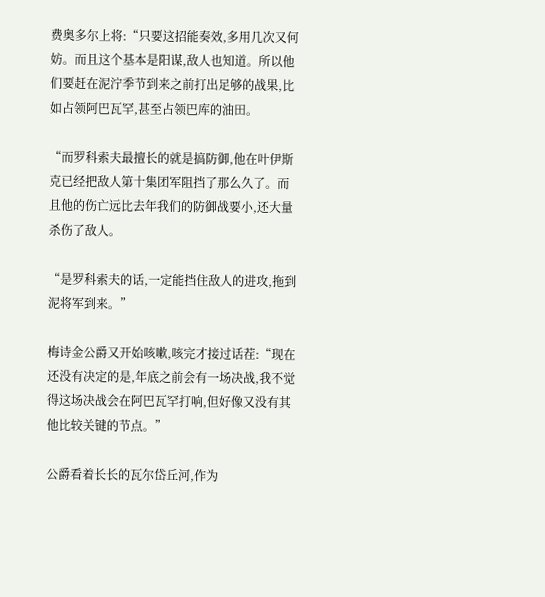费奥多尔上将:“只要这招能奏效,多用几次又何妨。而且这个基本是阳谋,敌人也知道。所以他们要赶在泥泞季节到来之前打出足够的战果,比如占领阿巴瓦罕,甚至占领巴库的油田。

“而罗科索夫最擅长的就是搞防御,他在叶伊斯克已经把敌人第十集团军阻挡了那么久了。而且他的伤亡远比去年我们的防御战要小,还大量杀伤了敌人。

“是罗科索夫的话,一定能挡住敌人的进攻,拖到泥将军到来。”

梅诗金公爵又开始咳嗽,咳完才接过话茬:“现在还没有决定的是,年底之前会有一场决战,我不觉得这场决战会在阿巴瓦罕打响,但好像又没有其他比较关键的节点。”

公爵看着长长的瓦尔岱丘河,作为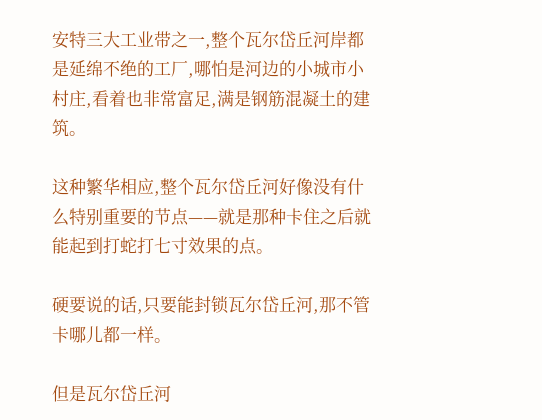安特三大工业带之一,整个瓦尔岱丘河岸都是延绵不绝的工厂,哪怕是河边的小城市小村庄,看着也非常富足,满是钢筋混凝土的建筑。

这种繁华相应,整个瓦尔岱丘河好像没有什么特别重要的节点——就是那种卡住之后就能起到打蛇打七寸效果的点。

硬要说的话,只要能封锁瓦尔岱丘河,那不管卡哪儿都一样。

但是瓦尔岱丘河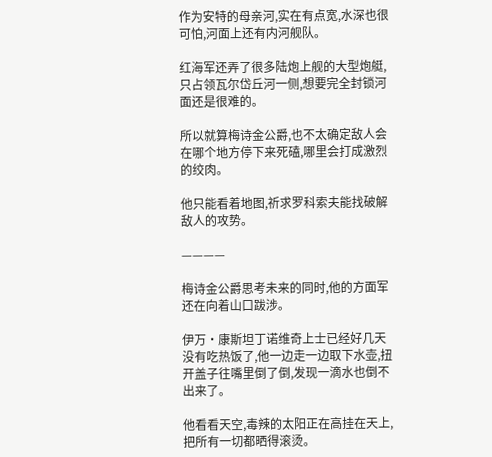作为安特的母亲河,实在有点宽,水深也很可怕,河面上还有内河舰队。

红海军还弄了很多陆炮上舰的大型炮艇,只占领瓦尔岱丘河一侧,想要完全封锁河面还是很难的。

所以就算梅诗金公爵,也不太确定敌人会在哪个地方停下来死磕,哪里会打成激烈的绞肉。

他只能看着地图,祈求罗科索夫能找破解敌人的攻势。

————

梅诗金公爵思考未来的同时,他的方面军还在向着山口跋涉。

伊万·康斯坦丁诺维奇上士已经好几天没有吃热饭了,他一边走一边取下水壶,扭开盖子往嘴里倒了倒,发现一滴水也倒不出来了。

他看看天空,毒辣的太阳正在高挂在天上,把所有一切都晒得滚烫。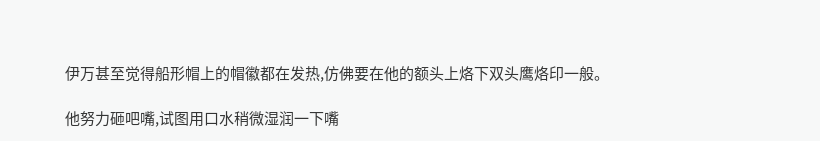伊万甚至觉得船形帽上的帽徽都在发热,仿佛要在他的额头上烙下双头鹰烙印一般。

他努力砸吧嘴,试图用口水稍微湿润一下嘴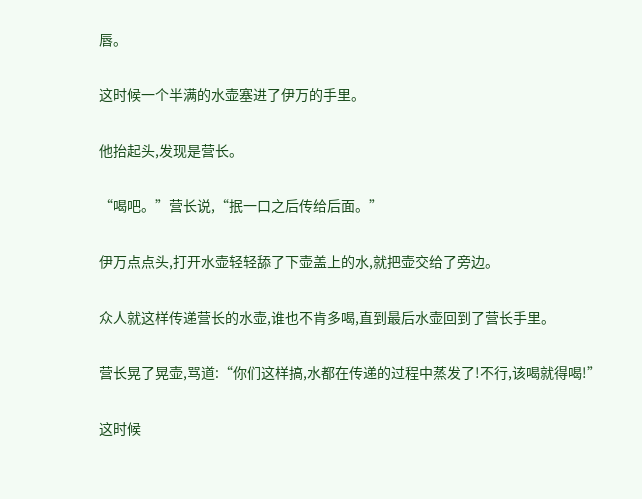唇。

这时候一个半满的水壶塞进了伊万的手里。

他抬起头,发现是营长。

“喝吧。”营长说,“抿一口之后传给后面。”

伊万点点头,打开水壶轻轻舔了下壶盖上的水,就把壶交给了旁边。

众人就这样传递营长的水壶,谁也不肯多喝,直到最后水壶回到了营长手里。

营长晃了晃壶,骂道:“你们这样搞,水都在传递的过程中蒸发了!不行,该喝就得喝!”

这时候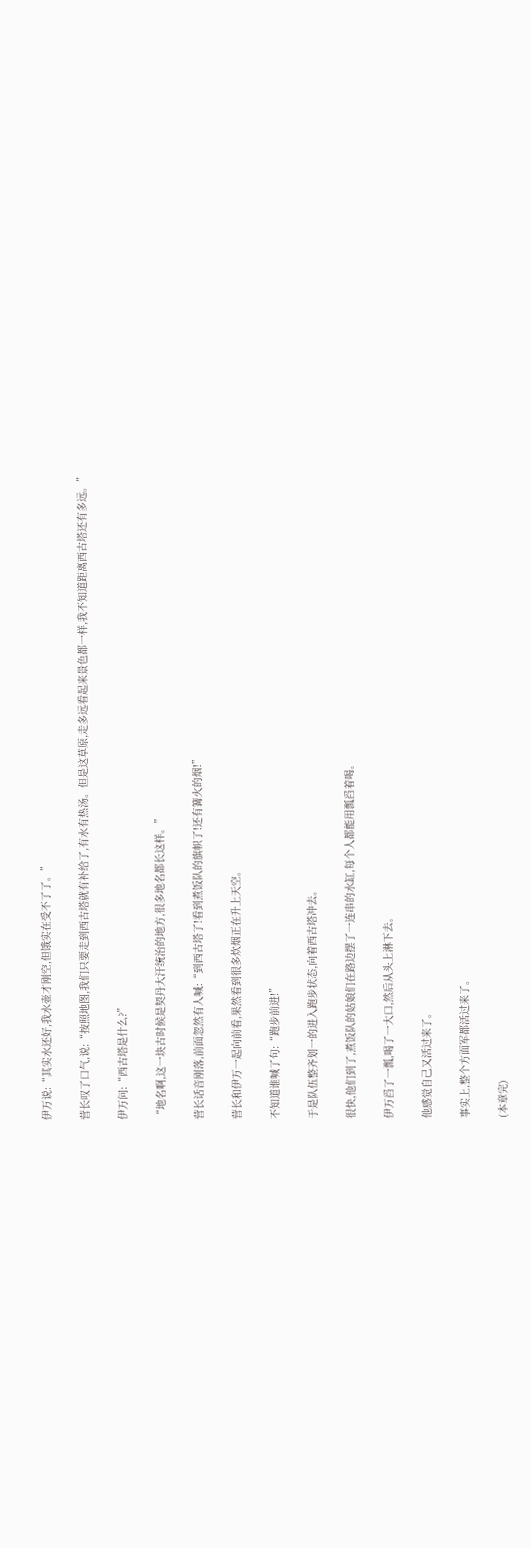伊万说:“其实水还好,我水壶才刚空,但饿实在受不了了。”

营长叹了口气,说:“按照地图,我们只要走到西古塔就有补给了,有水有热汤。但是这草原,走多远看起来景色都一样,我不知道距离西古塔还有多远。”

伊万问:“西古塔是什么?”

“地名啊,这一块古时候是契丹大汗统治的地方,很多地名都长这样。”

营长话音刚落,前面忽然有人喊:“到西古塔了!看到煮饭队的旗帜了!还有篝火的烟!”

营长和伊万一起向前看,果然看到很多炊烟正在升上天空。

不知道谁喊了句:“跑步前进!”

于是队伍整齐划一的进入跑步状态,向着西古塔冲去。

很快,他们到了,煮饭队的姑娘们在路边摆了一连串的水缸,每个人都能用瓢舀着喝。

伊万舀了一瓢,喝了一大口,然后从头上淋下去。

他感觉自己又活过来了。

事实上,整个方面军都活过来了。

(本章完)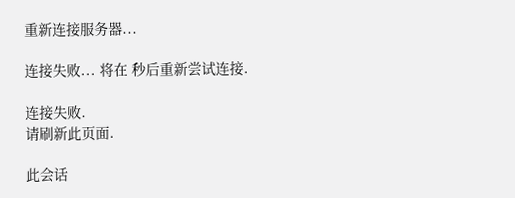重新连接服务器...

连接失败... 将在 秒后重新尝试连接.

连接失败.
请刷新此页面.

此会话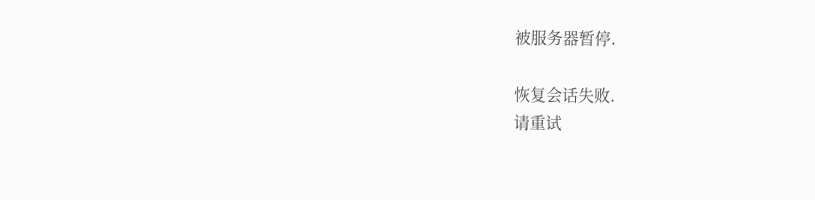被服务器暂停.

恢复会话失败.
请重试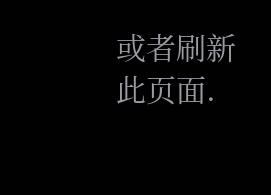或者刷新此页面.